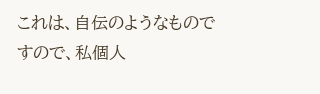これは、自伝のようなものですので、私個人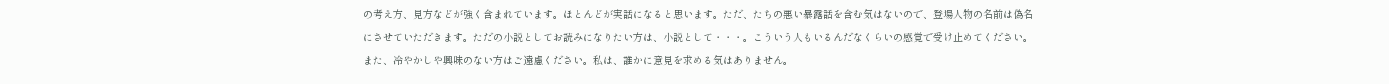の考え方、見方などが強く含まれています。ほとんどが実話になると思います。ただ、たちの悪い暴露話を含む気はないので、登場人物の名前は偽名にさせていただきます。ただの小説としてお読みになりたい方は、小説として・・・。こういう人もいるんだなくらいの感覚で受け止めてください。また、冷やかしや興味のない方はご遠慮ください。私は、誰かに意見を求める気はありません。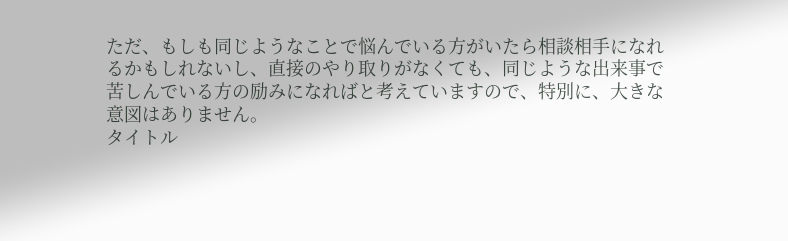ただ、もしも同じようなことで悩んでいる方がいたら相談相手になれるかもしれないし、直接のやり取りがなくても、同じような出来事で苦しんでいる方の励みになればと考えていますので、特別に、大きな意図はありません。
タイトル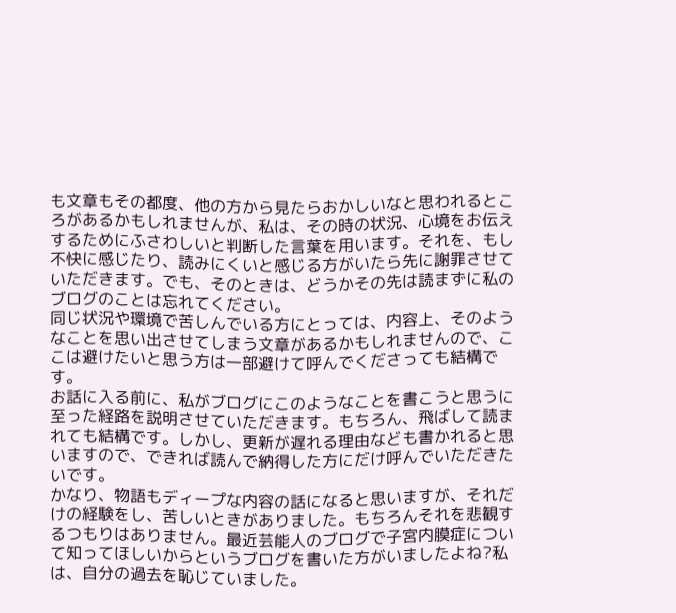も文章もその都度、他の方から見たらおかしいなと思われるところがあるかもしれませんが、私は、その時の状況、心境をお伝えするためにふさわしいと判断した言葉を用います。それを、もし不快に感じたり、読みにくいと感じる方がいたら先に謝罪させていただきます。でも、そのときは、どうかその先は読まずに私のブログのことは忘れてください。
同じ状況や環境で苦しんでいる方にとっては、内容上、そのようなことを思い出させてしまう文章があるかもしれませんので、ここは避けたいと思う方は一部避けて呼んでくださっても結構です。
お話に入る前に、私がブログにこのようなことを書こうと思うに至った経路を説明させていただきます。もちろん、飛ばして読まれても結構です。しかし、更新が遅れる理由なども書かれると思いますので、できれば読んで納得した方にだけ呼んでいただきたいです。
かなり、物語もディープな内容の話になると思いますが、それだけの経験をし、苦しいときがありました。もちろんそれを悲観するつもりはありません。最近芸能人のブログで子宮内膜症について知ってほしいからというブログを書いた方がいましたよね?私は、自分の過去を恥じていました。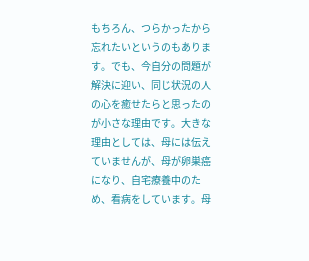もちろん、つらかったから忘れたいというのもあります。でも、今自分の問題が解決に迎い、同じ状況の人の心を癒せたらと思ったのが小さな理由です。大きな理由としては、母には伝えていませんが、母が卵巣癌になり、自宅療養中のため、看病をしています。母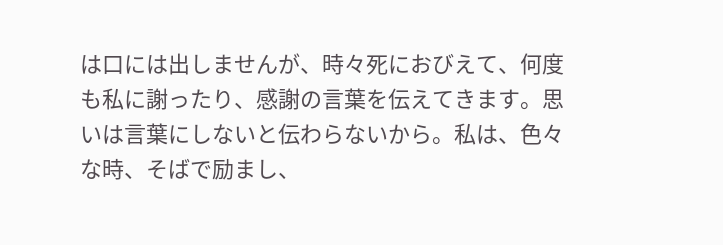は口には出しませんが、時々死におびえて、何度も私に謝ったり、感謝の言葉を伝えてきます。思いは言葉にしないと伝わらないから。私は、色々な時、そばで励まし、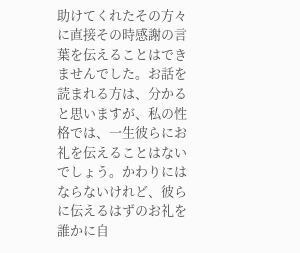助けてくれたその方々に直接その時感謝の言葉を伝えることはできませんでした。お話を読まれる方は、分かると思いますが、私の性格では、一生彼らにお礼を伝えることはないでしょう。かわりにはならないけれど、彼らに伝えるはずのお礼を誰かに自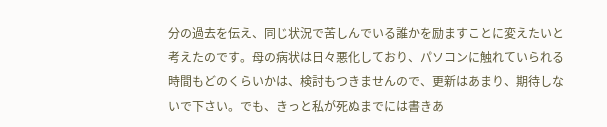分の過去を伝え、同じ状況で苦しんでいる誰かを励ますことに変えたいと考えたのです。母の病状は日々悪化しており、パソコンに触れていられる時間もどのくらいかは、検討もつきませんので、更新はあまり、期待しないで下さい。でも、きっと私が死ぬまでには書きあ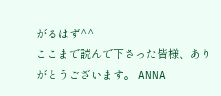がるはず^^
ここまで読んで下さった皆様、ありがとうございます。 ANNA